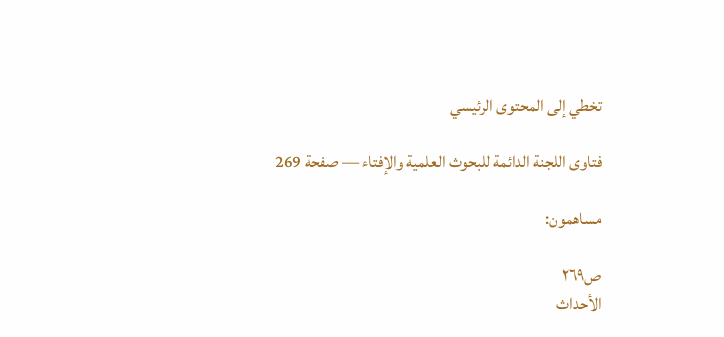تخطي إلى المحتوى الرئيسي

فتاوى اللجنة الدائمة للبحوث العلمية والإفتاء — صفحة 269

مساهمون:

ص٢٦٩
الأحداث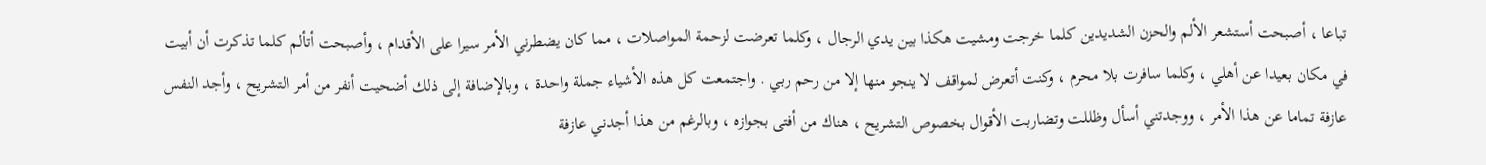تباعا ، أصبحت أستشعر الألم والحزن الشديدين كلما خرجت ومشيت هكذا بين يدي الرجال ، وكلما تعرضت لزحمة المواصلات ، مما كان يضطرني الأمر سيرا على الأقدام ، وأصبحت أتألم كلما تذكرت أن أبيت في مكان بعيدا عن أهلي ، وكلما سافرت بلا محرم ، وكنت أتعرض لمواقف لا ينجو منها إلا من رحم ربي . واجتمعت كل هذه الأشياء جملة واحدة ، وبالإضافة إلى ذلك أضحيت أنفر من أمر التشريح ، وأجد النفس عازفة تماما عن هذا الأمر ، ووجدتني أسأل وظللت وتضاربت الأقوال بخصوص التشريح ، هناك من أفتى بجوازه ، وبالرغم من هذا أجدني عازفة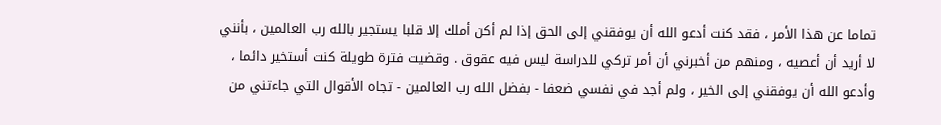تماما عن هذا الأمر ، فقد كنت أدعو الله أن يوفقني إلى الحق إذا لم أكن أملك إلا قلبا يستجير بالله رب العالمين ، بأنني لا أريد أن أعصيه ، ومنهم من أخبرني أن أمر تركي للدراسة ليس فيه عقوق . وقضيت فترة طويلة كنت أستخير دائما ، وأدعو الله أن يوفقني إلى الخير ، ولم أجد في نفسي ضعفا - بفضل الله رب العالمين - تجاه الأقوال التي جاءتني من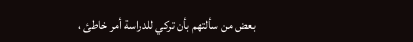بعض من سألتهم بأن تركي للدراسة أمر خاطئ ،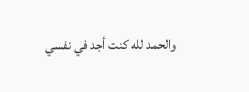والحمد لله كنت أجد في نفسي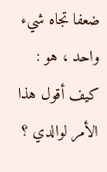ضعفا تجاه شيء واحد ، هو : كيف أقول هذا الأمر لوالدي ؟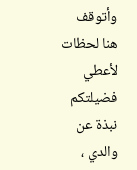وأتوقف هنا لحظات لأعطي فضيلتكم نبذة عن والدي ،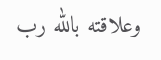وعلاقته بالله رب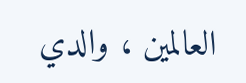العالمين ، والدي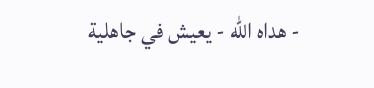- هداه الله - يعيش في جاهلية